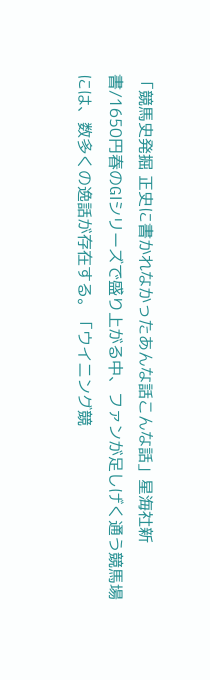「競馬史発掘 正史に書かれなかったあんな話こんな話」星海社新書/1650円春のGⅠシリーズで盛り上がる中、ファンが足しげく通う競馬場には、数多くの逸話が存在する。「ウイニング競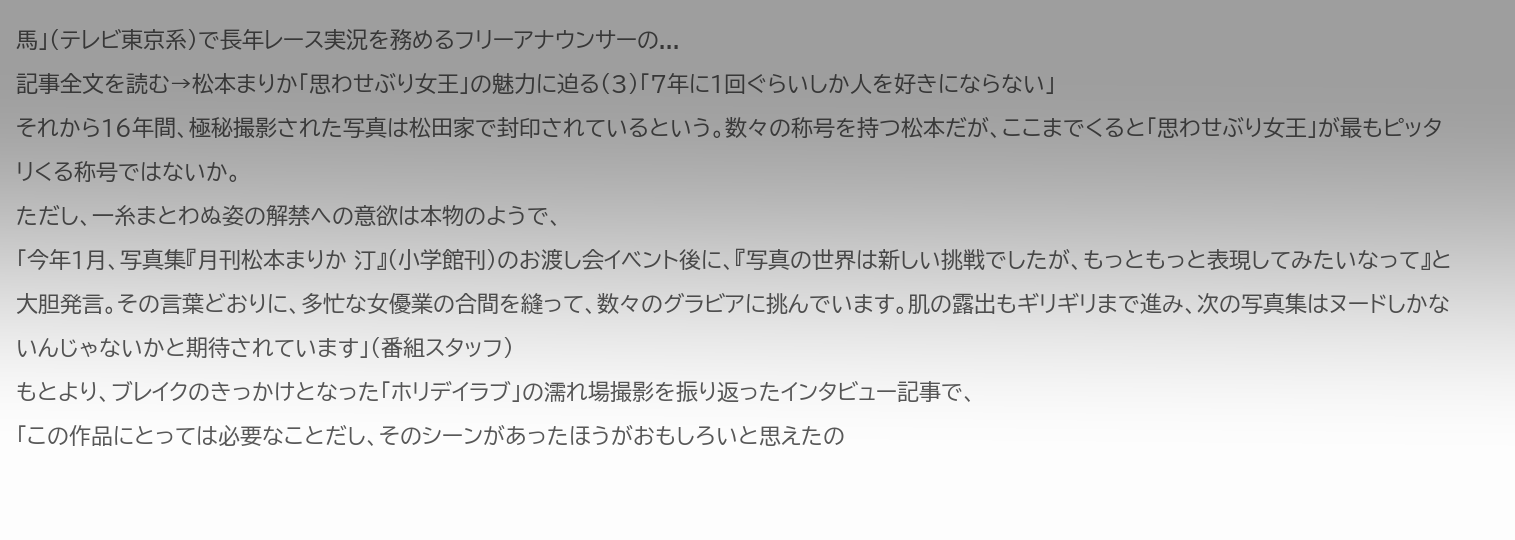馬」(テレビ東京系)で長年レース実況を務めるフリーアナウンサーの...
記事全文を読む→松本まりか「思わせぶり女王」の魅力に迫る(3)「7年に1回ぐらいしか人を好きにならない」
それから16年間、極秘撮影された写真は松田家で封印されているという。数々の称号を持つ松本だが、ここまでくると「思わせぶり女王」が最もピッタリくる称号ではないか。
ただし、一糸まとわぬ姿の解禁への意欲は本物のようで、
「今年1月、写真集『月刊松本まりか 汀』(小学館刊)のお渡し会イベント後に、『写真の世界は新しい挑戦でしたが、もっともっと表現してみたいなって』と大胆発言。その言葉どおりに、多忙な女優業の合間を縫って、数々のグラビアに挑んでいます。肌の露出もギリギリまで進み、次の写真集はヌードしかないんじゃないかと期待されています」(番組スタッフ)
もとより、ブレイクのきっかけとなった「ホリデイラブ」の濡れ場撮影を振り返ったインタビュー記事で、
「この作品にとっては必要なことだし、そのシーンがあったほうがおもしろいと思えたの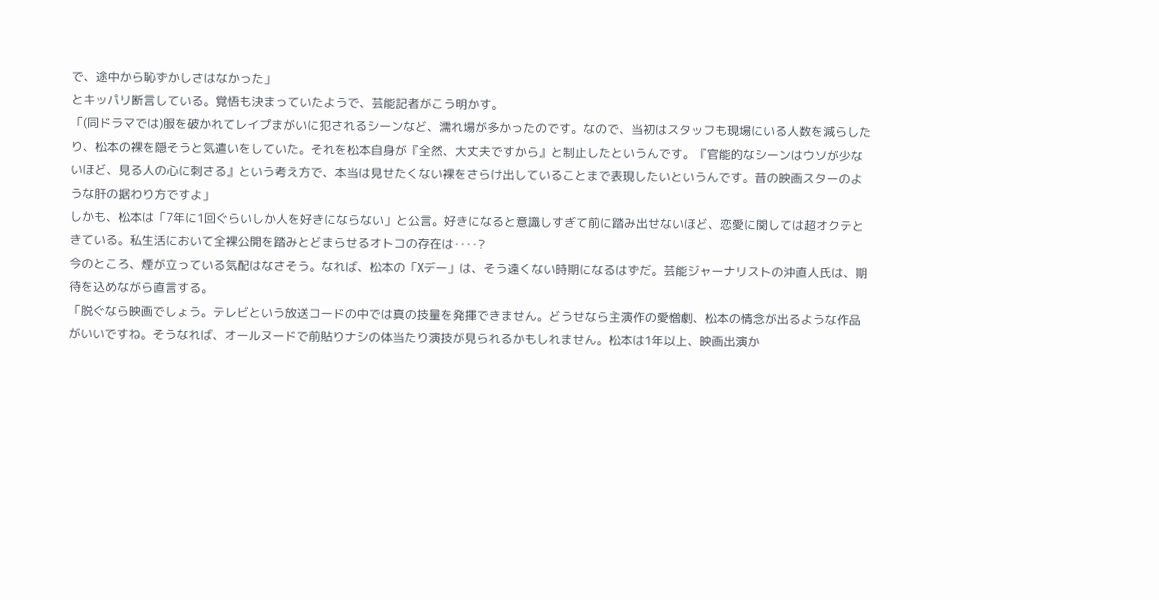で、途中から恥ずかしさはなかった」
とキッパリ断言している。覚悟も決まっていたようで、芸能記者がこう明かす。
「(同ドラマでは)服を破かれてレイプまがいに犯されるシーンなど、濡れ場が多かったのです。なので、当初はスタッフも現場にいる人数を減らしたり、松本の裸を隠そうと気遣いをしていた。それを松本自身が『全然、大丈夫ですから』と制止したというんです。『官能的なシーンはウソが少ないほど、見る人の心に刺さる』という考え方で、本当は見せたくない裸をさらけ出していることまで表現したいというんです。昔の映画スターのような肝の据わり方ですよ」
しかも、松本は「7年に1回ぐらいしか人を好きにならない」と公言。好きになると意識しすぎて前に踏み出せないほど、恋愛に関しては超オクテときている。私生活において全裸公開を踏みとどまらせるオトコの存在は‥‥?
今のところ、煙が立っている気配はなさそう。なれば、松本の「Xデー」は、そう遠くない時期になるはずだ。芸能ジャーナリストの沖直人氏は、期待を込めながら直言する。
「脱ぐなら映画でしょう。テレビという放送コードの中では真の技量を発揮できません。どうせなら主演作の愛憎劇、松本の情念が出るような作品がいいですね。そうなれば、オールヌードで前貼りナシの体当たり演技が見られるかもしれません。松本は1年以上、映画出演か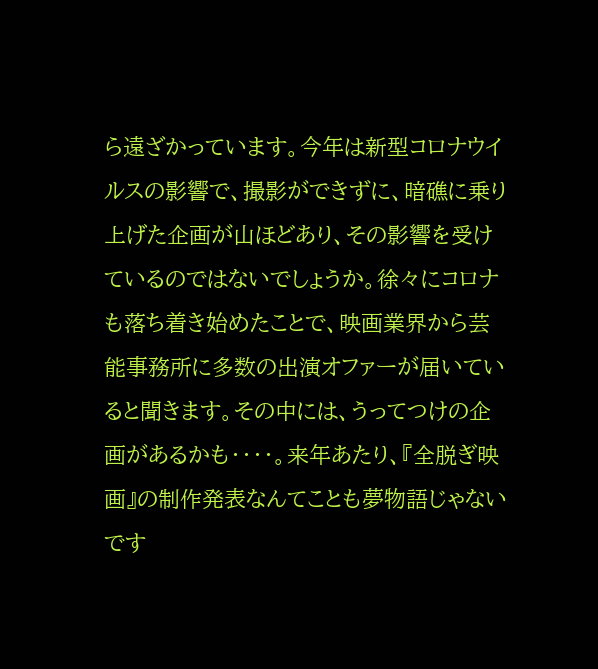ら遠ざかっています。今年は新型コロナウイルスの影響で、撮影ができずに、暗礁に乗り上げた企画が山ほどあり、その影響を受けているのではないでしょうか。徐々にコロナも落ち着き始めたことで、映画業界から芸能事務所に多数の出演オファーが届いていると聞きます。その中には、うってつけの企画があるかも‥‥。来年あたり、『全脱ぎ映画』の制作発表なんてことも夢物語じゃないです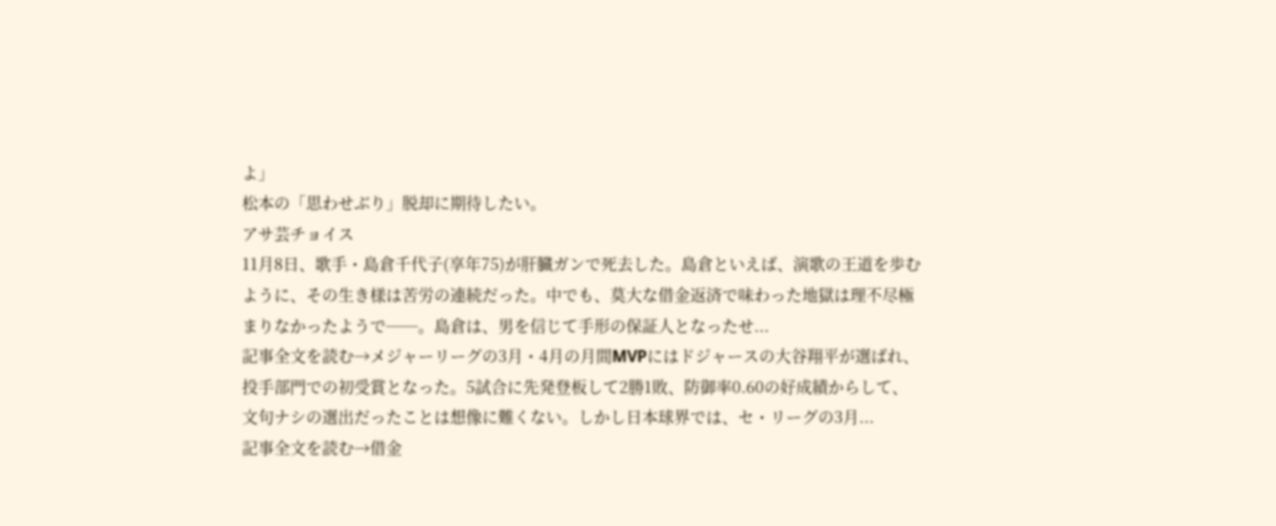よ」
松本の「思わせぶり」脱却に期待したい。
アサ芸チョイス
11月8日、歌手・島倉千代子(享年75)が肝臓ガンで死去した。島倉といえば、演歌の王道を歩むように、その生き様は苦労の連続だった。中でも、莫大な借金返済で味わった地獄は理不尽極まりなかったようで──。島倉は、男を信じて手形の保証人となったせ...
記事全文を読む→メジャーリーグの3月・4月の月間MVPにはドジャースの大谷翔平が選ばれ、投手部門での初受賞となった。5試合に先発登板して2勝1敗、防御率0.60の好成績からして、文句ナシの選出だったことは想像に難くない。しかし日本球界では、セ・リーグの3月...
記事全文を読む→借金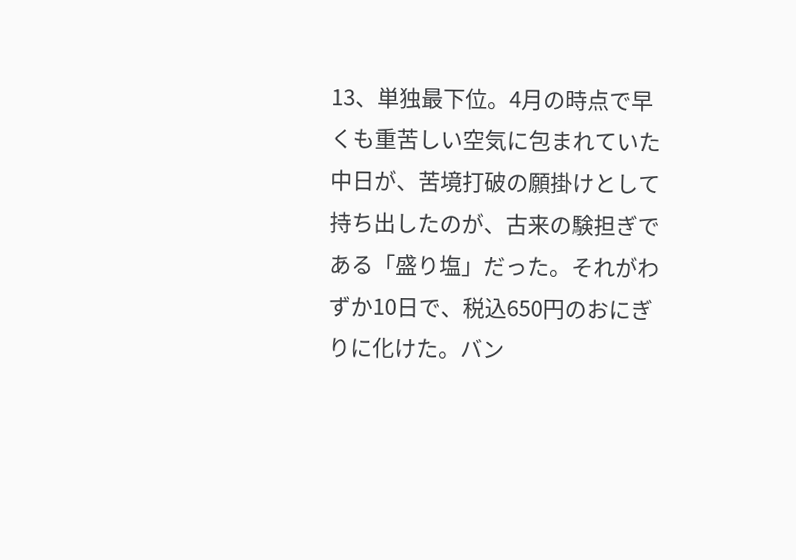13、単独最下位。4月の時点で早くも重苦しい空気に包まれていた中日が、苦境打破の願掛けとして持ち出したのが、古来の験担ぎである「盛り塩」だった。それがわずか10日で、税込650円のおにぎりに化けた。バン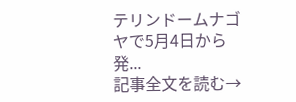テリンドームナゴヤで5月4日から発...
記事全文を読む→